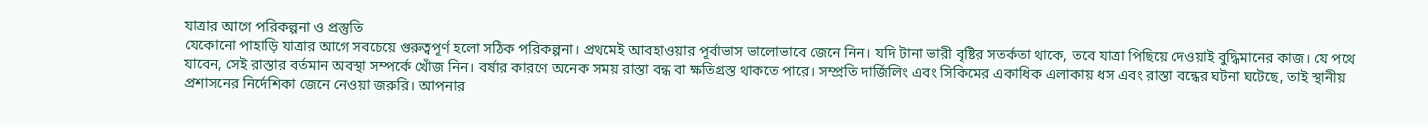যাত্রার আগে পরিকল্পনা ও প্রস্তুতি
যেকোনো পাহাড়ি যাত্রার আগে সবচেয়ে গুরুত্বপূর্ণ হলো সঠিক পরিকল্পনা। প্রথমেই আবহাওয়ার পূর্বাভাস ভালোভাবে জেনে নিন। যদি টানা ভারী বৃষ্টির সতর্কতা থাকে, তবে যাত্রা পিছিয়ে দেওয়াই বুদ্ধিমানের কাজ। যে পথে
যাবেন, সেই রাস্তার বর্তমান অবস্থা সম্পর্কে খোঁজ নিন। বর্ষার কারণে অনেক সময় রাস্তা বন্ধ বা ক্ষতিগ্রস্ত থাকতে পারে। সম্প্রতি দার্জিলিং এবং সিকিমের একাধিক এলাকায় ধস এবং রাস্তা বন্ধের ঘটনা ঘটেছে, তাই স্থানীয় প্রশাসনের নির্দেশিকা জেনে নেওয়া জরুরি। আপনার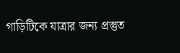গাড়িটিকে যাত্রার জন্য প্রস্তুত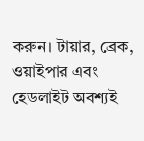করুন। টায়ার, ব্রেক, ওয়াইপার এবং হেডলাইট অবশ্যই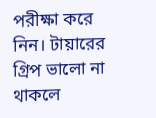পরীক্ষা করে নিন। টায়ারের গ্রিপ ভালো না থাকলে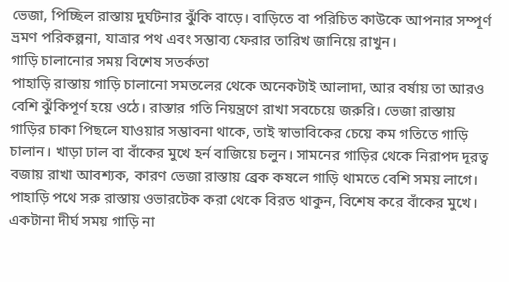ভেজা, পিচ্ছিল রাস্তায় দুর্ঘটনার ঝুঁকি বাড়ে। বাড়িতে বা পরিচিত কাউকে আপনার সম্পূর্ণ ভ্রমণ পরিকল্পনা, যাত্রার পথ এবং সম্ভাব্য ফেরার তারিখ জানিয়ে রাখুন।
গাড়ি চালানোর সময় বিশেষ সতর্কতা
পাহাড়ি রাস্তায় গাড়ি চালানো সমতলের থেকে অনেকটাই আলাদা, আর বর্ষায় তা আরও বেশি ঝুঁকিপূর্ণ হয়ে ওঠে। রাস্তার গতি নিয়ন্ত্রণে রাখা সবচেয়ে জরুরি। ভেজা রাস্তায় গাড়ির চাকা পিছলে যাওয়ার সম্ভাবনা থাকে, তাই স্বাভাবিকের চেয়ে কম গতিতে গাড়ি চালান। খাড়া ঢাল বা বাঁকের মুখে হর্ন বাজিয়ে চলুন। সামনের গাড়ির থেকে নিরাপদ দূরত্ব বজায় রাখা আবশ্যক, কারণ ভেজা রাস্তায় ব্রেক কষলে গাড়ি থামতে বেশি সময় লাগে। পাহাড়ি পথে সরু রাস্তায় ওভারটেক করা থেকে বিরত থাকুন, বিশেষ করে বাঁকের মুখে। একটানা দীর্ঘ সময় গাড়ি না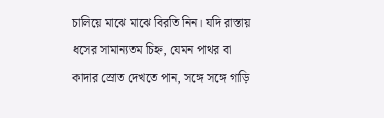চালিয়ে মাঝে মাঝে বিরতি নিন। যদি রাস্তায় ধসের সামান্যতম চিহ্ন, যেমন পাথর বা কাদার স্রোত দেখতে পান, সঙ্গে সঙ্গে গাড়ি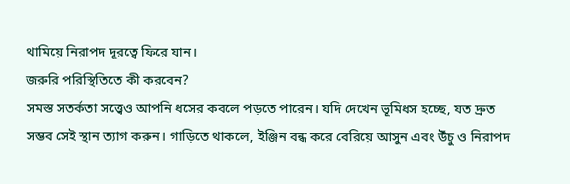থামিয়ে নিরাপদ দূরত্বে ফিরে যান।
জরুরি পরিস্থিতিতে কী করবেন?
সমস্ত সতর্কতা সত্ত্বেও আপনি ধসের কবলে পড়তে পারেন। যদি দেখেন ভূমিধস হচ্ছে, যত দ্রুত সম্ভব সেই স্থান ত্যাগ করুন। গাড়িতে থাকলে, ইঞ্জিন বন্ধ করে বেরিয়ে আসুন এবং উঁচু ও নিরাপদ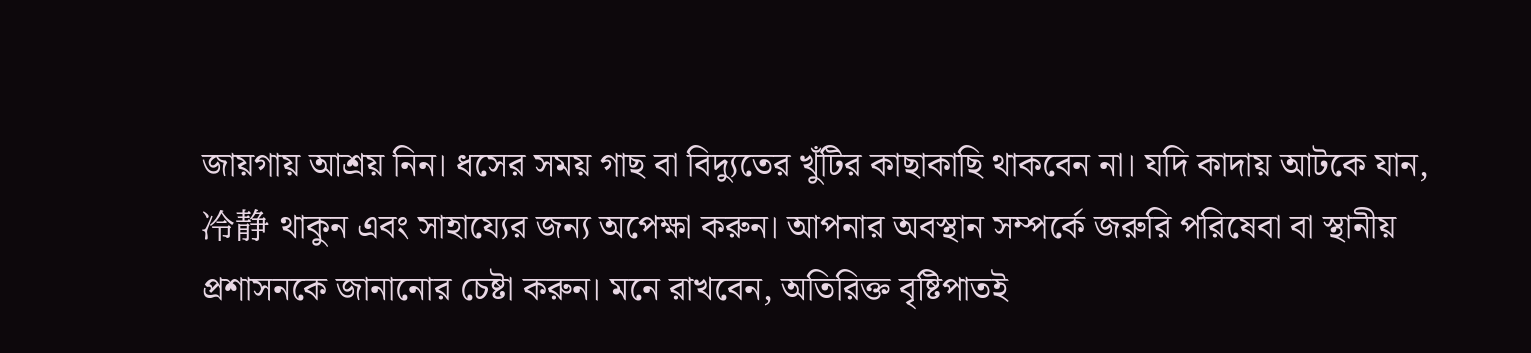জায়গায় আশ্রয় নিন। ধসের সময় গাছ বা বিদ্যুতের খুঁটির কাছাকাছি থাকবেন না। যদি কাদায় আটকে যান,冷静 থাকুন এবং সাহায্যের জন্য অপেক্ষা করুন। আপনার অবস্থান সম্পর্কে জরুরি পরিষেবা বা স্থানীয় প্রশাসনকে জানানোর চেষ্টা করুন। মনে রাখবেন, অতিরিক্ত বৃষ্টিপাতই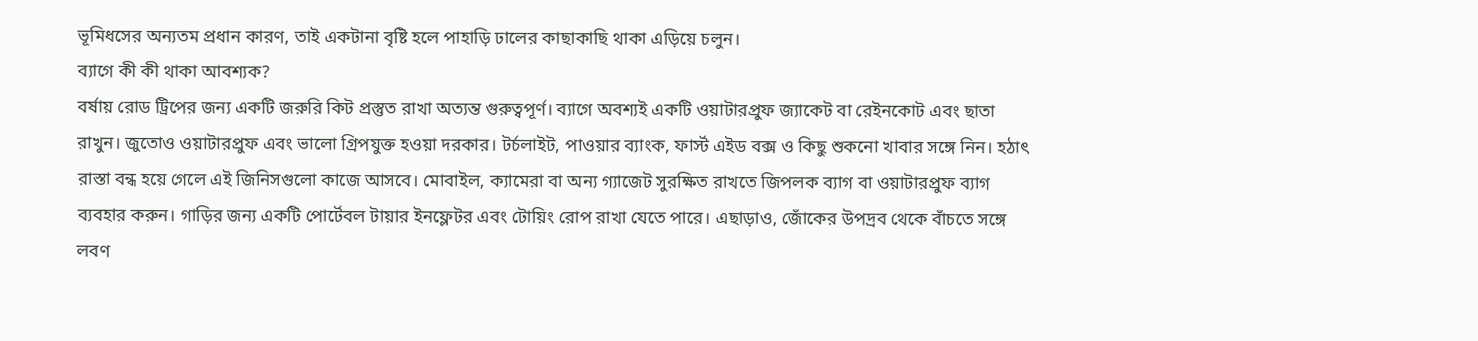ভূমিধসের অন্যতম প্রধান কারণ, তাই একটানা বৃষ্টি হলে পাহাড়ি ঢালের কাছাকাছি থাকা এড়িয়ে চলুন।
ব্যাগে কী কী থাকা আবশ্যক?
বর্ষায় রোড ট্রিপের জন্য একটি জরুরি কিট প্রস্তুত রাখা অত্যন্ত গুরুত্বপূর্ণ। ব্যাগে অবশ্যই একটি ওয়াটারপ্রুফ জ্যাকেট বা রেইনকোট এবং ছাতা রাখুন। জুতোও ওয়াটারপ্রুফ এবং ভালো গ্রিপযুক্ত হওয়া দরকার। টর্চলাইট, পাওয়ার ব্যাংক, ফার্স্ট এইড বক্স ও কিছু শুকনো খাবার সঙ্গে নিন। হঠাৎ রাস্তা বন্ধ হয়ে গেলে এই জিনিসগুলো কাজে আসবে। মোবাইল, ক্যামেরা বা অন্য গ্যাজেট সুরক্ষিত রাখতে জিপলক ব্যাগ বা ওয়াটারপ্রুফ ব্যাগ ব্যবহার করুন। গাড়ির জন্য একটি পোর্টেবল টায়ার ইনফ্লেটর এবং টোয়িং রোপ রাখা যেতে পারে। এছাড়াও, জোঁকের উপদ্রব থেকে বাঁচতে সঙ্গে লবণ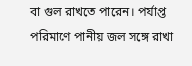বা গুল রাখতে পারেন। পর্যাপ্ত পরিমাণে পানীয় জল সঙ্গে রাখা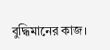বুদ্ধিমানের কাজ।